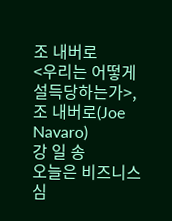조 내버로
<우리는 어떻게 설득당하는가>, 조 내버로(Joe Navaro)
강 일 송
오늘은 비즈니스 심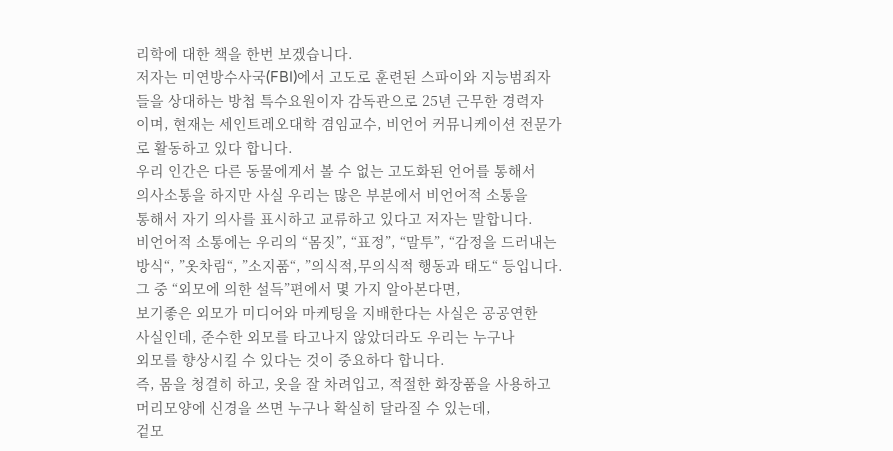리학에 대한 책을 한번 보겠습니다.
저자는 미연방수사국(FBI)에서 고도로 훈련된 스파이와 지능범죄자
들을 상대하는 방첩 특수요원이자 감독관으로 25년 근무한 경력자
이며, 현재는 세인트레오대학 겸임교수, 비언어 커뮤니케이션 전문가
로 활동하고 있다 합니다.
우리 인간은 다른 동물에게서 볼 수 없는 고도화된 언어를 통해서
의사소통을 하지만 사실 우리는 많은 부분에서 비언어적 소통을
통해서 자기 의사를 표시하고 교류하고 있다고 저자는 말합니다.
비언어적 소통에는 우리의 “몸짓”, “표정”, “말투”, “감정을 드러내는
방식“, ”옷차림“, ”소지품“, ”의식적,무의식적 행동과 태도“ 등입니다.
그 중 “외모에 의한 설득”편에서 몇 가지 알아본다면,
보기좋은 외모가 미디어와 마케팅을 지배한다는 사실은 공공연한
사실인데, 준수한 외모를 타고나지 않았더라도 우리는 누구나
외모를 향상시킬 수 있다는 것이 중요하다 합니다.
즉, 몸을 청결히 하고, 옷을 잘 차려입고, 적절한 화장품을 사용하고
머리모양에 신경을 쓰면 누구나 확실히 달라질 수 있는데,
겉모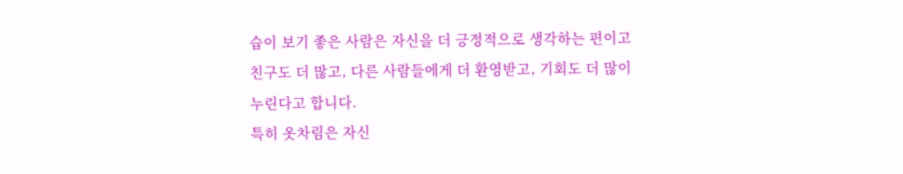습이 보기 좋은 사람은 자신을 더 긍정적으로 생각하는 편이고
친구도 더 많고, 다른 사람들에게 더 환영받고, 기회도 더 많이
누린다고 합니다.
특히 옷차림은 자신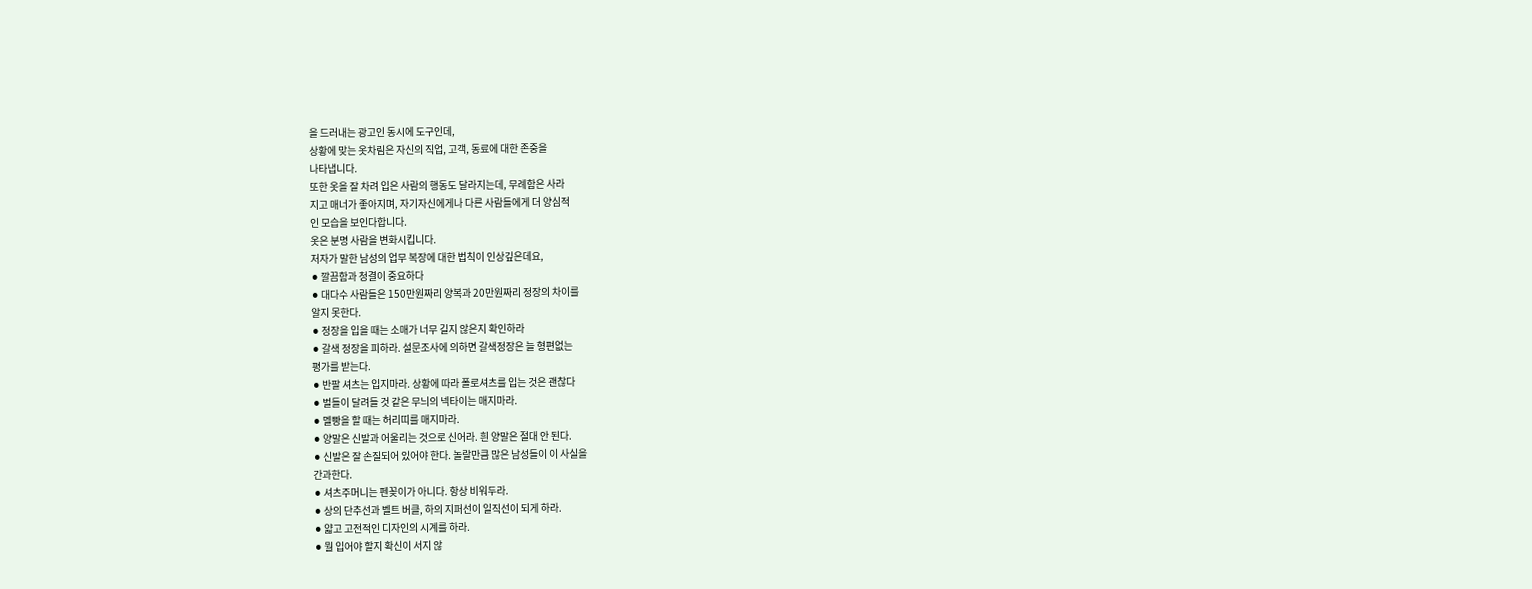을 드러내는 광고인 동시에 도구인데,
상황에 맞는 옷차림은 자신의 직업, 고객, 동료에 대한 존중을
나타냅니다.
또한 옷을 잘 차려 입은 사람의 행동도 달라지는데, 무례함은 사라
지고 매너가 좋아지며, 자기자신에게나 다른 사람들에게 더 양심적
인 모습을 보인다합니다.
옷은 분명 사람을 변화시킵니다.
저자가 말한 남성의 업무 복장에 대한 법칙이 인상깊은데요,
⚫ 깔끔함과 청결이 중요하다
⚫ 대다수 사람들은 150만원짜리 양복과 20만원짜리 정장의 차이를
알지 못한다.
⚫ 정장을 입을 때는 소매가 너무 길지 않은지 확인하라
⚫ 갈색 정장을 피하라. 설문조사에 의하면 갈색정장은 늘 형편없는
평가를 받는다.
⚫ 반팔 셔츠는 입지마라. 상황에 따라 폴로셔츠를 입는 것은 괜찮다
⚫ 벌들이 달려들 것 같은 무늬의 넥타이는 매지마라.
⚫ 멜빵을 할 때는 허리띠를 매지마라.
⚫ 양말은 신발과 어울리는 것으로 신어라. 흰 양말은 절대 안 된다.
⚫ 신발은 잘 손질되어 있어야 한다. 놀랄만큼 많은 남성들이 이 사실을
간과한다.
⚫ 셔츠주머니는 펜꽂이가 아니다. 항상 비워두라.
⚫ 상의 단추선과 벨트 버클, 하의 지퍼선이 일직선이 되게 하라.
⚫ 얇고 고전적인 디자인의 시계를 하라.
⚫ 뭘 입어야 할지 확신이 서지 않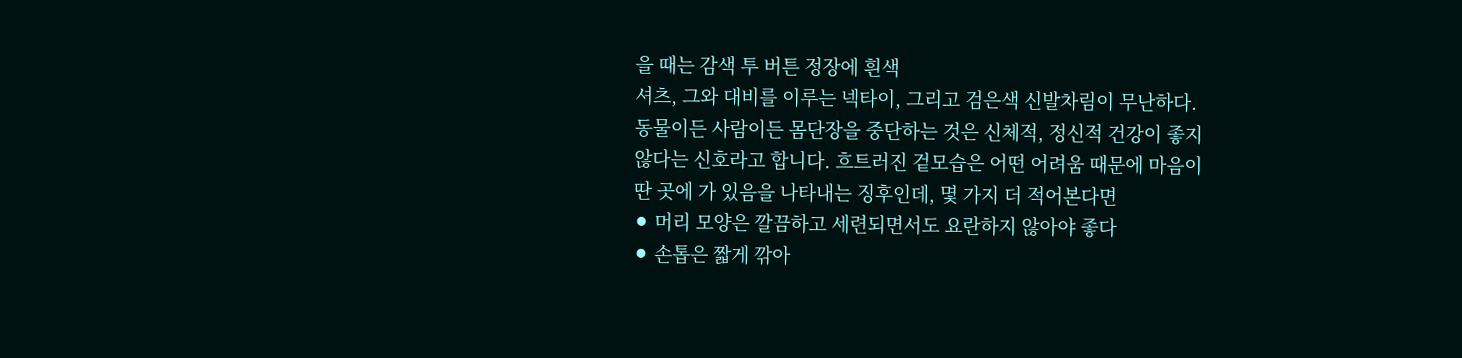을 때는 감색 투 버튼 정장에 흰색
셔츠, 그와 대비를 이루는 넥타이, 그리고 검은색 신발차림이 무난하다.
동물이든 사람이든 몸단장을 중단하는 것은 신체적, 정신적 건강이 좋지
않다는 신호라고 합니다. 흐트러진 겉모습은 어떤 어려움 때문에 마음이
딴 곳에 가 있음을 나타내는 징후인데, 몇 가지 더 적어본다면
⚫ 머리 모양은 깔끔하고 세련되면서도 요란하지 않아야 좋다
⚫ 손톱은 짧게 깎아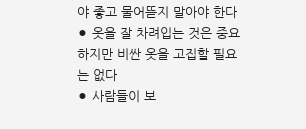야 좋고 물어뜯지 말아야 한다
⚫ 옷을 잘 차려입는 것은 중요하지만 비싼 옷을 고집할 필요는 없다
⚫ 사람들이 보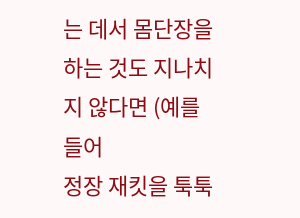는 데서 몸단장을 하는 것도 지나치지 않다면 (예를 들어
정장 재킷을 툭툭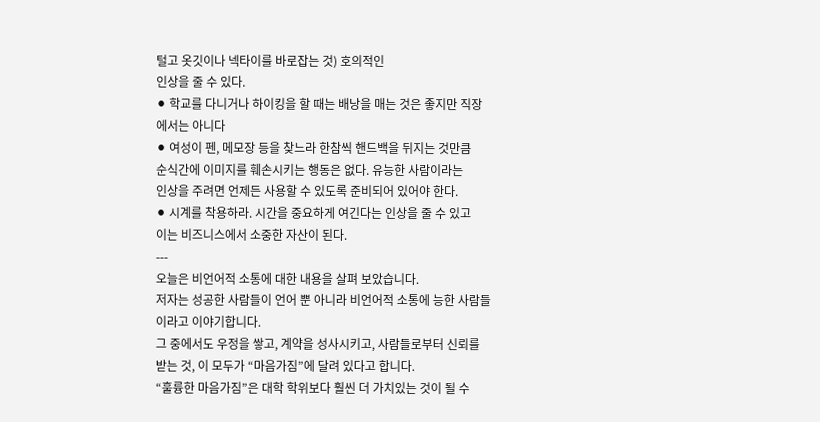털고 옷깃이나 넥타이를 바로잡는 것) 호의적인
인상을 줄 수 있다.
⚫ 학교를 다니거나 하이킹을 할 때는 배낭을 매는 것은 좋지만 직장
에서는 아니다
⚫ 여성이 펜, 메모장 등을 찾느라 한참씩 핸드백을 뒤지는 것만큼
순식간에 이미지를 훼손시키는 행동은 없다. 유능한 사람이라는
인상을 주려면 언제든 사용할 수 있도록 준비되어 있어야 한다.
⚫ 시계를 착용하라. 시간을 중요하게 여긴다는 인상을 줄 수 있고
이는 비즈니스에서 소중한 자산이 된다.
---
오늘은 비언어적 소통에 대한 내용을 살펴 보았습니다.
저자는 성공한 사람들이 언어 뿐 아니라 비언어적 소통에 능한 사람들
이라고 이야기합니다.
그 중에서도 우정을 쌓고, 계약을 성사시키고, 사람들로부터 신뢰를
받는 것, 이 모두가 “마음가짐”에 달려 있다고 합니다.
“훌륭한 마음가짐”은 대학 학위보다 훨씬 더 가치있는 것이 될 수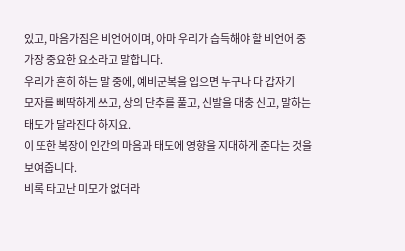있고, 마음가짐은 비언어이며, 아마 우리가 습득해야 할 비언어 중
가장 중요한 요소라고 말합니다.
우리가 흔히 하는 말 중에, 예비군복을 입으면 누구나 다 갑자기
모자를 삐딱하게 쓰고, 상의 단추를 풀고, 신발을 대충 신고, 말하는
태도가 달라진다 하지요.
이 또한 복장이 인간의 마음과 태도에 영향을 지대하게 준다는 것을
보여줍니다.
비록 타고난 미모가 없더라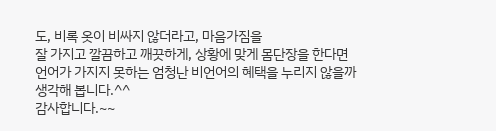도, 비록 옷이 비싸지 않더라고, 마음가짐을
잘 가지고 깔끔하고 깨끗하게, 상황에 맞게 몸단장을 한다면
언어가 가지지 못하는 엄청난 비언어의 혜택을 누리지 않을까
생각해 봅니다.^^
감사합니다.~~